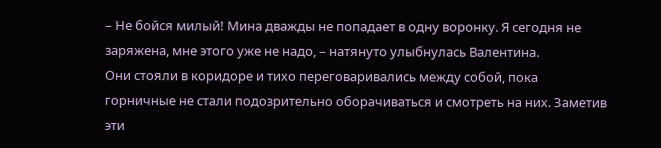– Не бойся милый! Мина дважды не попадает в одну воронку. Я сегодня не заряжена, мне этого уже не надо, – натянуто улыбнулась Валентина.
Они стояли в коридоре и тихо переговаривались между собой, пока горничные не стали подозрительно оборачиваться и смотреть на них. Заметив эти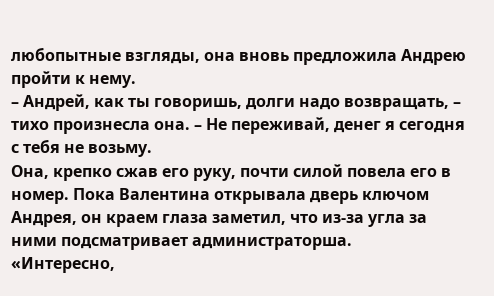любопытные взгляды, она вновь предложила Андрею пройти к нему.
– Андрей, как ты говоришь, долги надо возвращать, – тихо произнесла она. – Не переживай, денег я сегодня с тебя не возьму.
Она, крепко сжав его руку, почти силой повела его в номер. Пока Валентина открывала дверь ключом Андрея, он краем глаза заметил, что из-за угла за ними подсматривает администраторша.
«Интересно,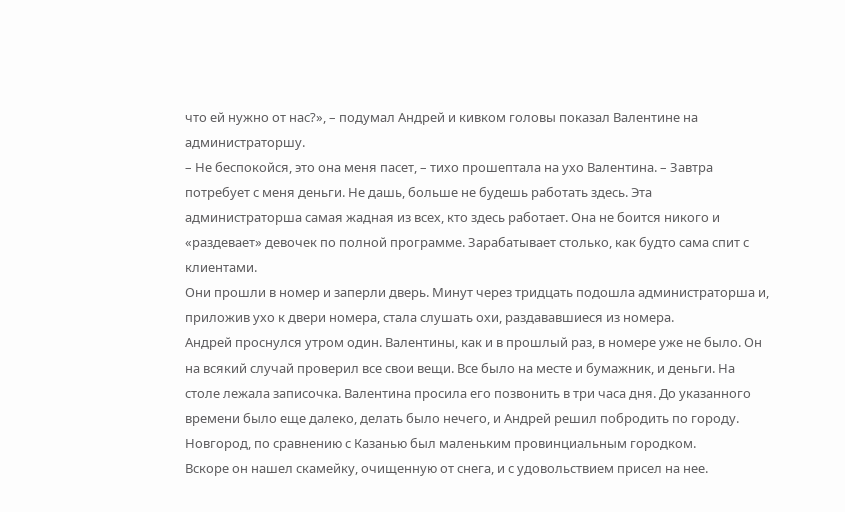что ей нужно от нас?», – подумал Андрей и кивком головы показал Валентине на администраторшу.
– Не беспокойся, это она меня пасет, – тихо прошептала на ухо Валентина. – Завтра потребует с меня деньги. Не дашь, больше не будешь работать здесь. Эта администраторша самая жадная из всех, кто здесь работает. Она не боится никого и «раздевает» девочек по полной программе. Зарабатывает столько, как будто сама спит с клиентами.
Они прошли в номер и заперли дверь. Минут через тридцать подошла администраторша и, приложив ухо к двери номера, стала слушать охи, раздававшиеся из номера.
Андрей проснулся утром один. Валентины, как и в прошлый раз, в номере уже не было. Он на всякий случай проверил все свои вещи. Все было на месте и бумажник, и деньги. На столе лежала записочка. Валентина просила его позвонить в три часа дня. До указанного времени было еще далеко, делать было нечего, и Андрей решил побродить по городу. Новгород, по сравнению с Казанью был маленьким провинциальным городком.
Вскоре он нашел скамейку, очищенную от снега, и с удовольствием присел на нее.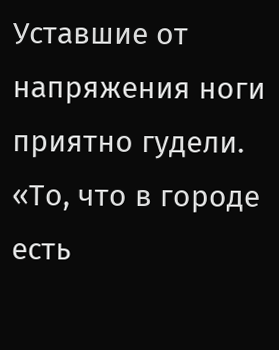Уставшие от напряжения ноги приятно гудели.
«То, что в городе есть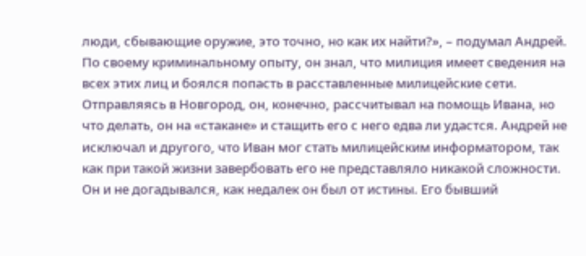люди, сбывающие оружие, это точно, но как их найти?», – подумал Андрей.
По своему криминальному опыту, он знал, что милиция имеет сведения на всех этих лиц и боялся попасть в расставленные милицейские сети. Отправляясь в Новгород, он, конечно, рассчитывал на помощь Ивана, но что делать, он на «стакане» и стащить его с него едва ли удастся. Андрей не исключал и другого, что Иван мог стать милицейским информатором, так как при такой жизни завербовать его не представляло никакой сложности. Он и не догадывался, как недалек он был от истины. Его бывший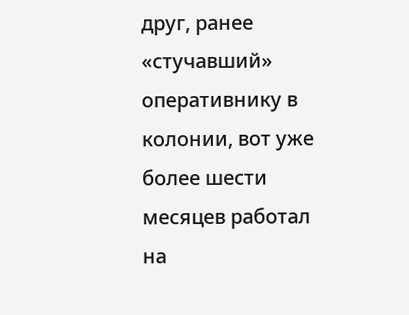друг, ранее «стучавший» оперативнику в колонии, вот уже более шести месяцев работал на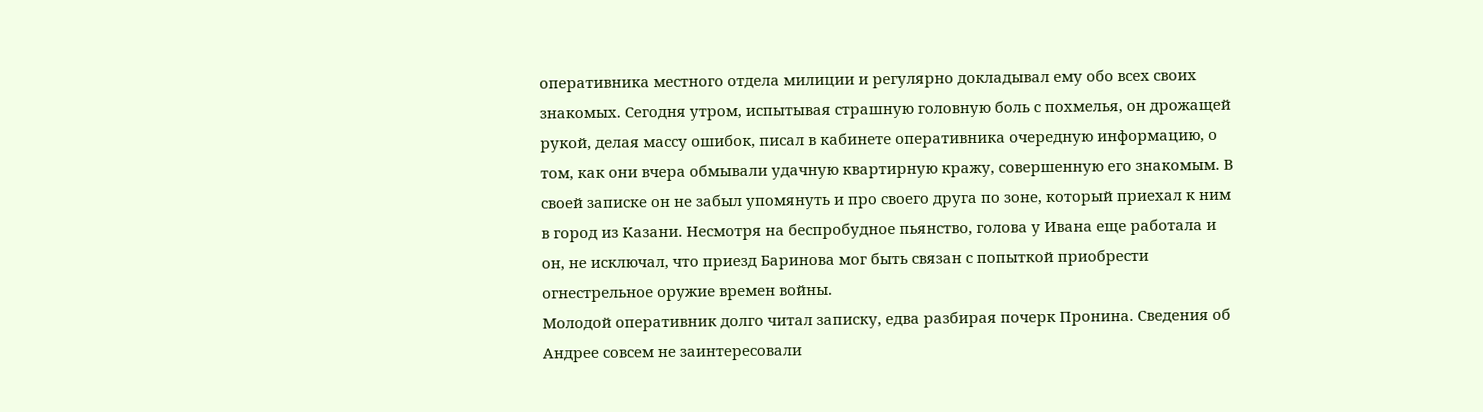оперативника местного отдела милиции и регулярно докладывал ему обо всех своих знакомых. Сегодня утром, испытывая страшную головную боль с похмелья, он дрожащей рукой, делая массу ошибок, писал в кабинете оперативника очередную информацию, о том, как они вчера обмывали удачную квартирную кражу, совершенную его знакомым. В своей записке он не забыл упомянуть и про своего друга по зоне, который приехал к ним в город из Казани. Несмотря на беспробудное пьянство, голова у Ивана еще работала и он, не исключал, что приезд Баринова мог быть связан с попыткой приобрести огнестрельное оружие времен войны.
Молодой оперативник долго читал записку, едва разбирая почерк Пронина. Сведения об Андрее совсем не заинтересовали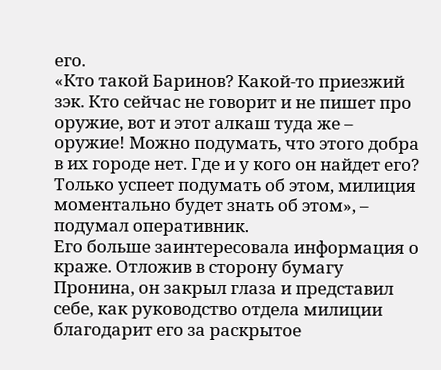его.
«Кто такой Баринов? Какой-то приезжий зэк. Кто сейчас не говорит и не пишет про оружие, вот и этот алкаш туда же – оружие! Можно подумать, что этого добра в их городе нет. Где и у кого он найдет его? Только успеет подумать об этом, милиция моментально будет знать об этом», – подумал оперативник.
Его больше заинтересовала информация о краже. Отложив в сторону бумагу Пронина, он закрыл глаза и представил себе, как руководство отдела милиции благодарит его за раскрытое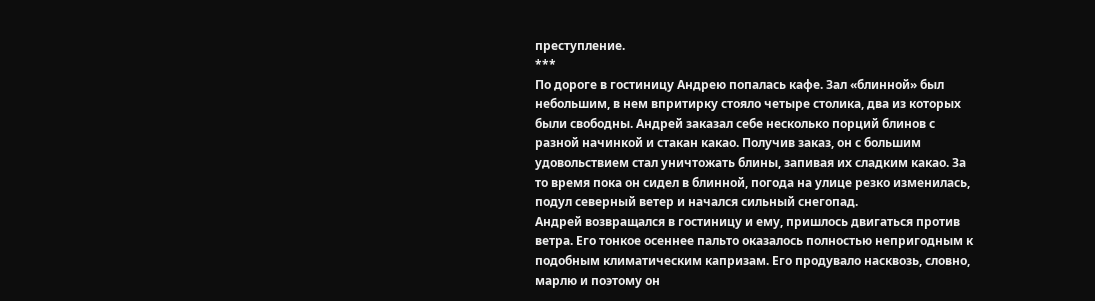преступление.
***
По дороге в гостиницу Андрею попалась кафе. Зал «блинной» был небольшим, в нем впритирку стояло четыре столика, два из которых были свободны. Андрей заказал себе несколько порций блинов с разной начинкой и стакан какао. Получив заказ, он с большим удовольствием стал уничтожать блины, запивая их сладким какао. За то время пока он сидел в блинной, погода на улице резко изменилась, подул северный ветер и начался сильный снегопад.
Андрей возвращался в гостиницу и ему, пришлось двигаться против ветра. Его тонкое осеннее пальто оказалось полностью непригодным к подобным климатическим капризам. Его продувало насквозь, словно, марлю и поэтому он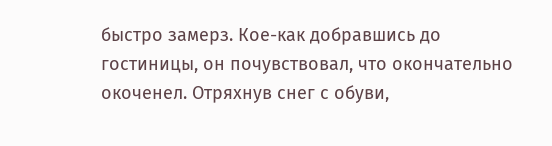быстро замерз. Кое-как добравшись до гостиницы, он почувствовал, что окончательно окоченел. Отряхнув снег с обуви,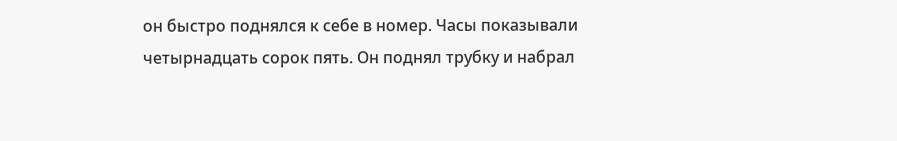он быстро поднялся к себе в номер. Часы показывали четырнадцать сорок пять. Он поднял трубку и набрал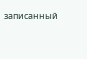записанный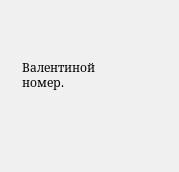Валентиной номер.